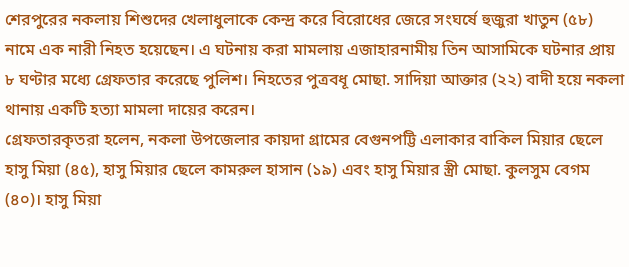শেরপুরের নকলায় শিশুদের খেলাধুলাকে কেন্দ্র করে বিরোধের জেরে সংঘর্ষে হুজুরা খাতুন (৫৮) নামে এক নারী নিহত হয়েছেন। এ ঘটনায় করা মামলায় এজাহারনামীয় তিন আসামিকে ঘটনার প্রায় ৮ ঘণ্টার মধ্যে গ্রেফতার করেছে পুলিশ। নিহতের পুত্রবধূ মোছা. সাদিয়া আক্তার (২২) বাদী হয়ে নকলা থানায় একটি হত্যা মামলা দায়ের করেন।
গ্রেফতারকৃতরা হলেন, নকলা উপজেলার কায়দা গ্রামের বেগুনপট্টি এলাকার বাকিল মিয়ার ছেলে হাসু মিয়া (৪৫), হাসু মিয়ার ছেলে কামরুল হাসান (১৯) এবং হাসু মিয়ার স্ত্রী মোছা. কুলসুম বেগম (৪০)। হাসু মিয়া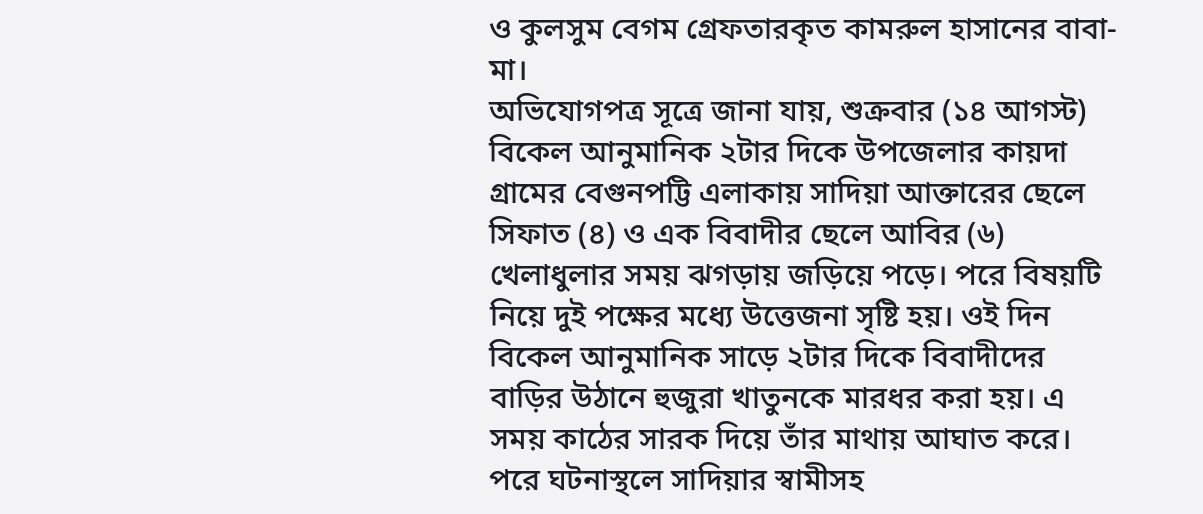ও কুলসুম বেগম গ্রেফতারকৃত কামরুল হাসানের বাবা-মা।
অভিযোগপত্র সূত্রে জানা যায়, শুক্রবার (১৪ আগস্ট) বিকেল আনুমানিক ২টার দিকে উপজেলার কায়দা গ্রামের বেগুনপট্টি এলাকায় সাদিয়া আক্তারের ছেলে সিফাত (৪) ও এক বিবাদীর ছেলে আবির (৬) খেলাধুলার সময় ঝগড়ায় জড়িয়ে পড়ে। পরে বিষয়টি নিয়ে দুই পক্ষের মধ্যে উত্তেজনা সৃষ্টি হয়। ওই দিন বিকেল আনুমানিক সাড়ে ২টার দিকে বিবাদীদের বাড়ির উঠানে হুজুরা খাতুনকে মারধর করা হয়। এ সময় কাঠের সারক দিয়ে তাঁর মাথায় আঘাত করে। পরে ঘটনাস্থলে সাদিয়ার স্বামীসহ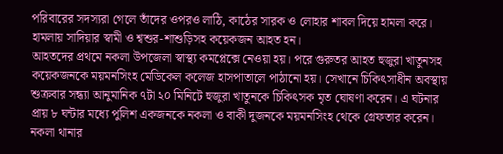পরিবারের সদস্যরা গেলে তাঁদের ওপরও লাঠি, কাঠের সারক ও লোহার শাবল দিয়ে হামলা করে। হামলায় সাদিয়ার স্বামী ও শ্বশুর-শাশুড়িসহ কয়েকজন আহত হন।
আহতদের প্রথমে নকলা উপজেলা স্বাস্থ্য কমপ্লেক্সে নেওয়া হয়। পরে গুরুতর আহত হুজুরা খাতুনসহ কয়েকজনকে ময়মনসিংহ মেডিকেল কলেজ হাসপাতালে পাঠানো হয়। সেখানে চিকিৎসাধীন অবস্থায় শুক্রবার সন্ধ্যা আনুমানিক ৭টা ২০ মিনিটে হুজুরা খাতুনকে চিকিৎসক মৃত ঘোষণা করেন। এ ঘটনার প্রায় ৮ ঘন্টার মধ্যে পুলিশ একজনকে নকলা ও বাকী দুজনকে ময়মনসিংহ থেকে গ্রেফতার করেন।
নকলা থানার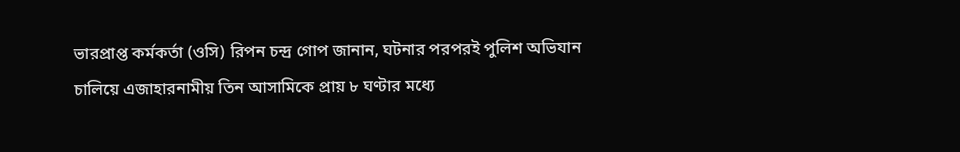ভারপ্রাপ্ত কর্মকর্তা (ওসি) রিপন চন্দ্র গোপ জানান, ঘটনার পরপরই পুলিশ অভিযান চালিয়ে এজাহারনামীয় তিন আসামিকে প্রায় ৮ ঘণ্টার মধ্যে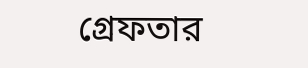গ্রেফতার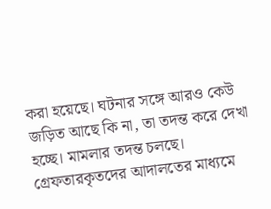করা হয়েছে। ঘটনার সঙ্গে আরও কেউ জড়িত আছে কি না, তা তদন্ত করে দেখা হচ্ছে। মামলার তদন্ত চলছে। গ্রেফতারকৃতদের আদালতের মাধ্যমে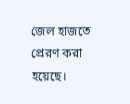জেল হাজতে প্রেরণ করা হয়েছে।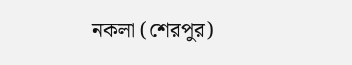নকলা (শেরপুর)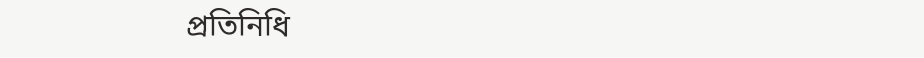প্রতিনিধি